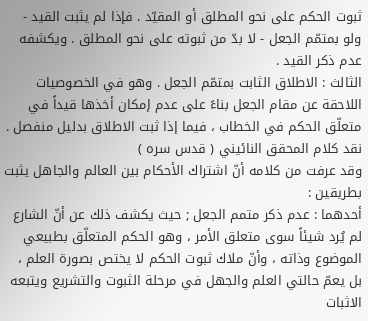ثبوت الحكم على نحو المطلق أو المقيّد . فإذا لم يثبت القيد - ولو بمتمّم الجعل - لا بدّ من ثبوته على نحو المطلق . ويكشفه عدم ذكر القيد .
الثالث : الاطلاق الثابت بمتمّم الجعل . وهو في الخصوصيات اللاحقة عن مقام الجعل بناءً على عدم إمكان أخذها قيداً في متعلّق الحكم في الخطاب ، فيما إذا ثبت الاطلاق بدليل منفصل .
نقد كلام المحقق النائيني ( قدس سره )
وقد عرفت من كلامه أنّ اشتراك الأحكام بين العالم والجاهل يثبت بطريقين :
أحدهما : عدم ذكر متمم الجعل ; حيث يكشف ذلك عن أنّ الشارع لم يُرد شيئاً سوى متعلق الأمر ، وهو الحكم المتعلّق بطبيعي الموضوع وذاته ، وأنّ ملاك ثبوت الحكم لا يختص بصورة العلم ، بل يعمّ حالتي العلم والجهل في مرحلة الثبوت والتشريع ويتبعه الاثبات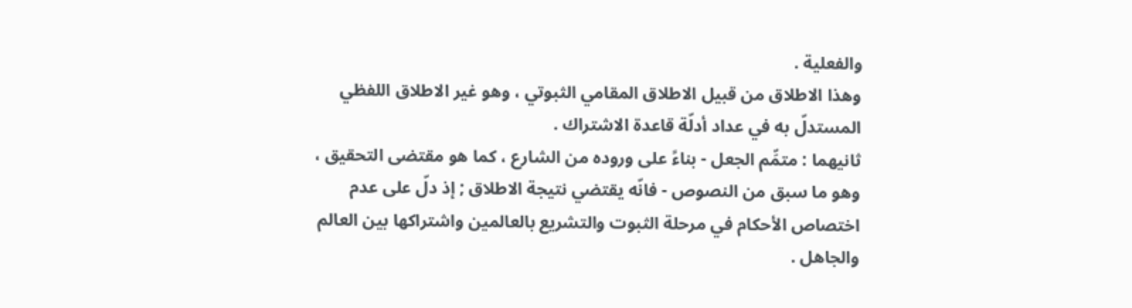والفعلية .
وهذا الاطلاق من قبيل الاطلاق المقامي الثبوتي ، وهو غير الاطلاق اللفظي المستدلّ به في عداد أدلّة قاعدة الاشتراك .
ثانيهما : متمِّم الجعل - بناءً على وروده من الشارع ، كما هو مقتضى التحقيق ، وهو ما سبق من النصوص - فانّه يقتضي نتيجة الاطلاق ; إذ دلّ على عدم اختصاص الأحكام في مرحلة الثبوت والتشريع بالعالمين واشتراكها بين العالم والجاهل .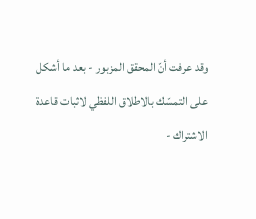وقد عرفت أنّ المحقق المزبور - بعد ما أشكل على التمسّك بالاطلاق اللفظي لاثبات قاعدة الاشتراك -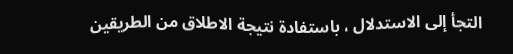التجأ إلى الاستدلال ، باستفادة نتيجة الاطلاق من الطريقين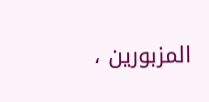المزبورين ،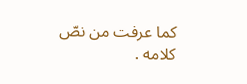كما عرفت من نصّ كلامه .